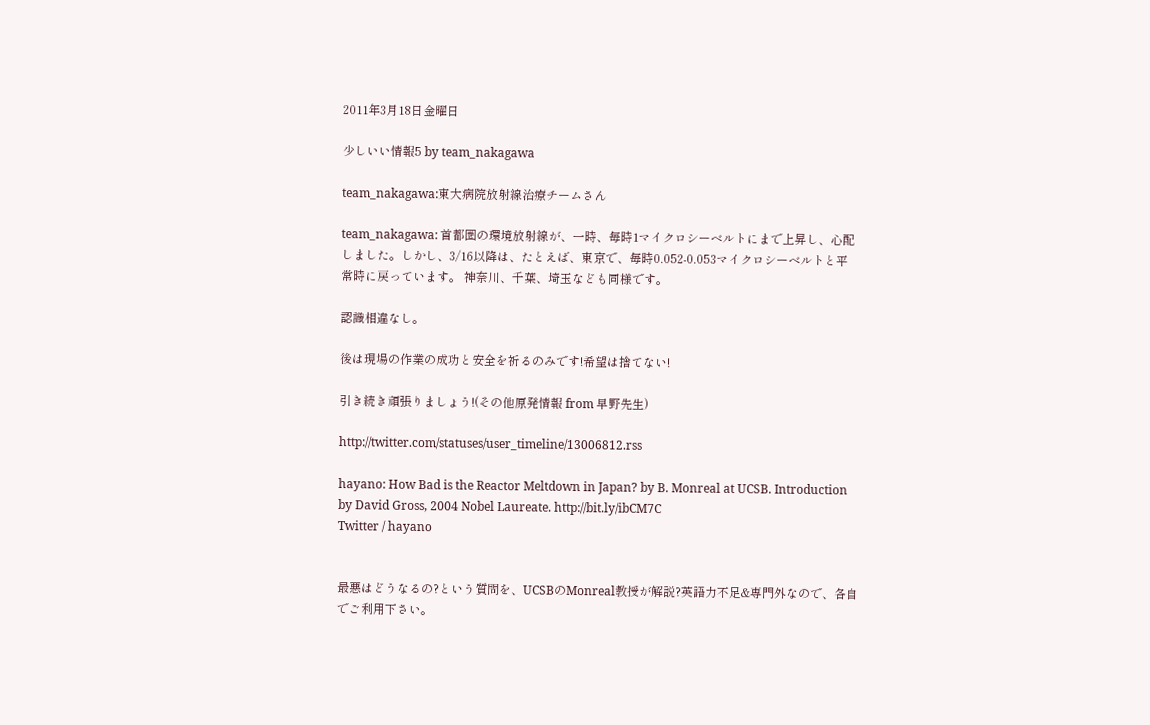2011年3月18日金曜日

少しいい情報5 by team_nakagawa

team_nakagawa:東大病院放射線治療チームさん

team_nakagawa: 首都圏の環境放射線が、一時、毎時1マイクロシーベルトにまで上昇し、心配しました。しかし、3/16以降は、たとえば、東京で、毎時0.052-0.053マイクロシーベルトと平常時に戻っています。 神奈川、千葉、埼玉なども同様です。

認識相違なし。

後は現場の作業の成功と安全を祈るのみです!希望は捨てない!

引き続き頑張りましょう!(その他原発情報 from 早野先生)

http://twitter.com/statuses/user_timeline/13006812.rss

hayano: How Bad is the Reactor Meltdown in Japan? by B. Monreal at UCSB. Introduction by David Gross, 2004 Nobel Laureate. http://bit.ly/ibCM7C
Twitter / hayano


最悪はどうなるの?という質問を、UCSBのMonreal教授が解説?英語力不足&専門外なので、各自でご利用下さい。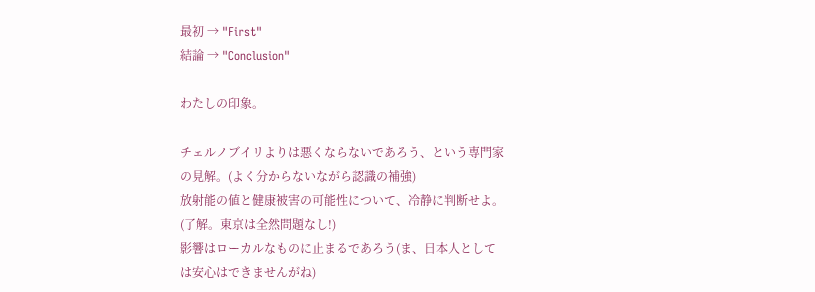最初 → "First"
結論 → "Conclusion"

わたしの印象。

チェルノブイリよりは悪くならないであろう、という専門家の見解。(よく分からないながら認識の補強)
放射能の値と健康被害の可能性について、冷静に判断せよ。(了解。東京は全然問題なし!)
影響はローカルなものに止まるであろう(ま、日本人としては安心はできませんがね)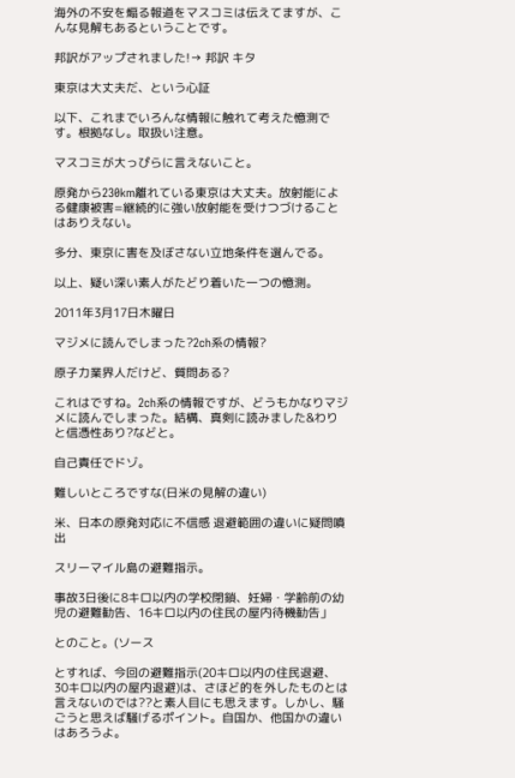海外の不安を煽る報道をマスコミは伝えてますが、こんな見解もあるということです。

邦訳がアップされました!→ 邦訳 キタ

東京は大丈夫だ、という心証

以下、これまでいろんな情報に触れて考えた憶測です。根拠なし。取扱い注意。

マスコミが大っぴらに言えないこと。

原発から230km離れている東京は大丈夫。放射能による健康被害=継続的に強い放射能を受けつづけることはありえない。

多分、東京に害を及ぼさない立地条件を選んでる。

以上、疑い深い素人がたどり着いた一つの憶測。

2011年3月17日木曜日

マジメに読んでしまった?2ch系の情報?

原子力業界人だけど、質問ある?

これはですね。2ch系の情報ですが、どうもかなりマジメに読んでしまった。結構、真剣に読みました&わりと信憑性あり?などと。

自己責任でドゾ。

難しいところですな(日米の見解の違い)

米、日本の原発対応に不信感 退避範囲の違いに疑問噴出

スリーマイル島の避難指示。

事故3日後に8キロ以内の学校閉鎖、妊婦・学齢前の幼児の避難勧告、16キロ以内の住民の屋内待機勧告」

とのこと。(ソース

とすれば、今回の避難指示(20キロ以内の住民退避、30キロ以内の屋内退避)は、さほど的を外したものとは言えないのでは??と素人目にも思えます。しかし、騒ごうと思えば騒げるポイント。自国か、他国かの違いはあろうよ。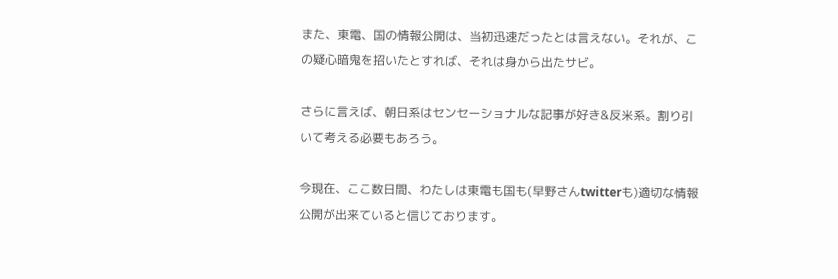また、東電、国の情報公開は、当初迅速だったとは言えない。それが、この疑心暗鬼を招いたとすれば、それは身から出たサビ。

さらに言えば、朝日系はセンセーショナルな記事が好き&反米系。割り引いて考える必要もあろう。

今現在、ここ数日間、わたしは東電も国も(早野さんtwitterも)適切な情報公開が出来ていると信じております。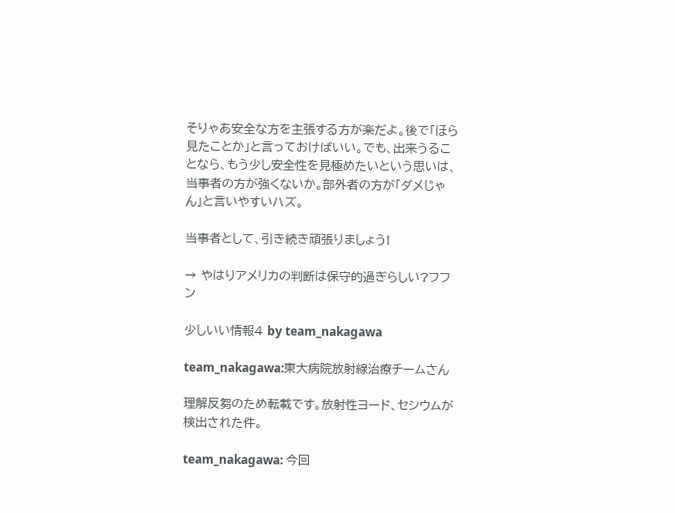そりゃあ安全な方を主張する方が楽だよ。後で「ほら見たことか」と言っておけばいい。でも、出来うることなら、もう少し安全性を見極めたいという思いは、当事者の方が強くないか。部外者の方が「ダメじゃん」と言いやすいハズ。

当事者として、引き続き頑張りましょう!

→ やはりアメリカの判断は保守的過ぎらしい?フフン

少しいい情報4 by team_nakagawa

team_nakagawa:東大病院放射線治療チームさん

理解反芻のため転載です。放射性ヨード、セシウムが検出された件。

team_nakagawa: 今回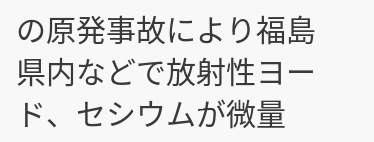の原発事故により福島県内などで放射性ヨード、セシウムが微量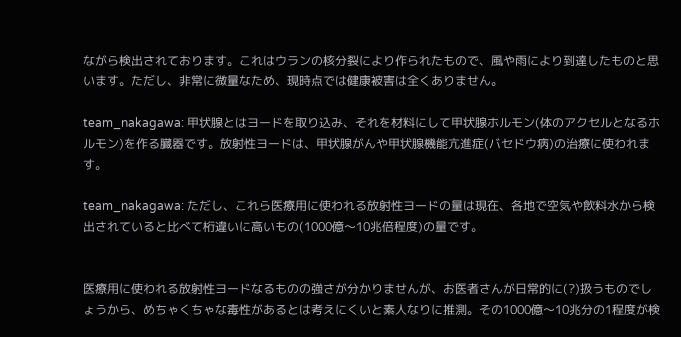ながら検出されております。これはウランの核分裂により作られたもので、風や雨により到達したものと思います。ただし、非常に微量なため、現時点では健康被害は全くありません。

team_nakagawa: 甲状腺とはヨードを取り込み、それを材料にして甲状腺ホルモン(体のアクセルとなるホルモン)を作る臓器です。放射性ヨードは、甲状腺がんや甲状腺機能亢進症(バセドウ病)の治療に使われます。

team_nakagawa: ただし、これら医療用に使われる放射性ヨードの量は現在、各地で空気や飲料水から検出されていると比べて桁違いに高いもの(1000億〜10兆倍程度)の量です。


医療用に使われる放射性ヨードなるものの強さが分かりませんが、お医者さんが日常的に(?)扱うものでしょうから、めちゃくちゃな毒性があるとは考えにくいと素人なりに推測。その1000億〜10兆分の1程度が検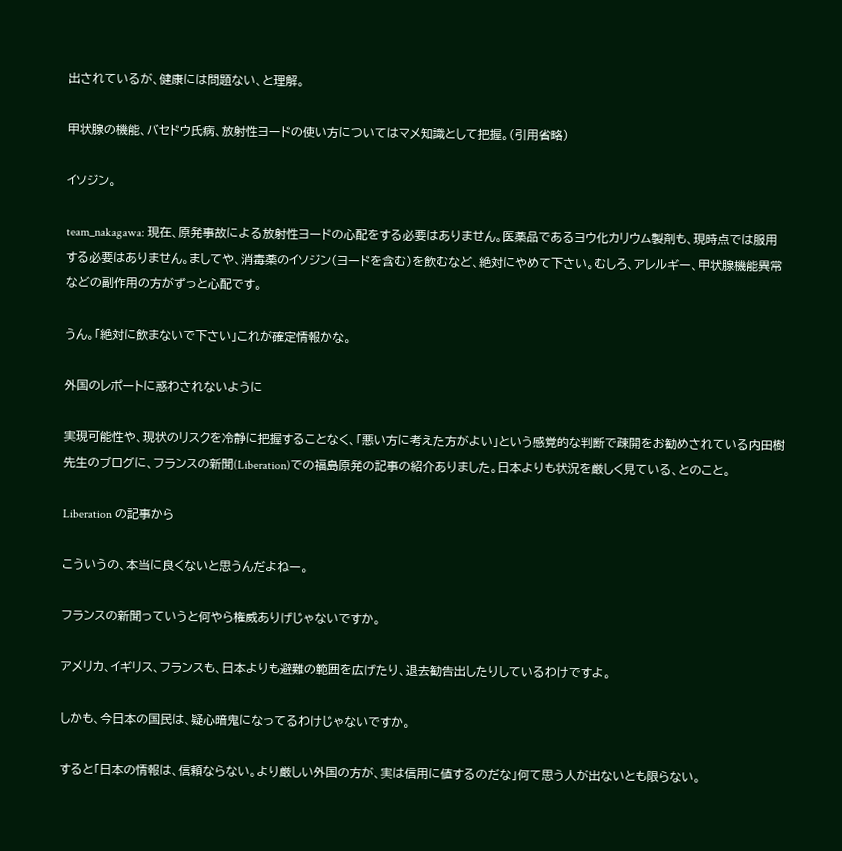出されているが、健康には問題ない、と理解。

甲状腺の機能、バセドウ氏病、放射性ヨードの使い方についてはマメ知識として把握。(引用省略)

イソジン。

team_nakagawa: 現在、原発事故による放射性ヨードの心配をする必要はありません。医薬品であるヨウ化カリウム製剤も、現時点では服用する必要はありません。ましてや、消毒薬のイソジン(ヨードを含む)を飲むなど、絶対にやめて下さい。むしろ、アレルギー、甲状腺機能異常などの副作用の方がずっと心配です。

うん。「絶対に飲まないで下さい」これが確定情報かな。

外国のレポートに惑わされないように

実現可能性や、現状のリスクを冷静に把握することなく、「悪い方に考えた方がよい」という感覚的な判断で疎開をお勧めされている内田樹先生のブログに、フランスの新聞(Liberation)での福島原発の記事の紹介ありました。日本よりも状況を厳しく見ている、とのこと。

Liberation の記事から

こういうの、本当に良くないと思うんだよねー。

フランスの新聞っていうと何やら権威ありげじゃないですか。

アメリカ、イギリス、フランスも、日本よりも避難の範囲を広げたり、退去勧告出したりしているわけですよ。

しかも、今日本の国民は、疑心暗鬼になってるわけじゃないですか。

すると「日本の情報は、信頼ならない。より厳しい外国の方が、実は信用に値するのだな」何て思う人が出ないとも限らない。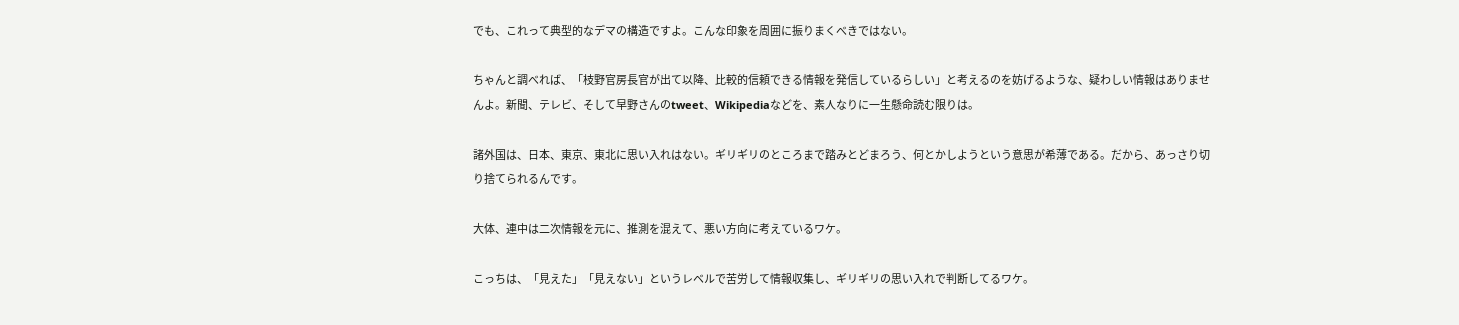でも、これって典型的なデマの構造ですよ。こんな印象を周囲に振りまくべきではない。

ちゃんと調べれば、「枝野官房長官が出て以降、比較的信頼できる情報を発信しているらしい」と考えるのを妨げるような、疑わしい情報はありませんよ。新聞、テレビ、そして早野さんのtweet、Wikipediaなどを、素人なりに一生懸命読む限りは。

諸外国は、日本、東京、東北に思い入れはない。ギリギリのところまで踏みとどまろう、何とかしようという意思が希薄である。だから、あっさり切り捨てられるんです。

大体、連中は二次情報を元に、推測を混えて、悪い方向に考えているワケ。

こっちは、「見えた」「見えない」というレベルで苦労して情報収集し、ギリギリの思い入れで判断してるワケ。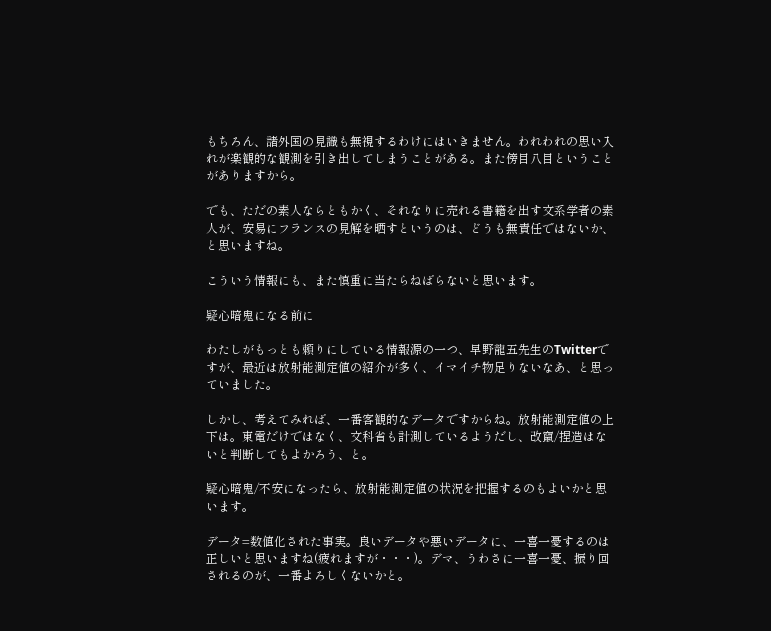もちろん、諸外国の見識も無視するわけにはいきません。われわれの思い入れが楽観的な観測を引き出してしまうことがある。また傍目八目ということがありますから。

でも、ただの素人ならともかく、それなりに売れる書籍を出す文系学者の素人が、安易にフランスの見解を晒すというのは、どうも無責任ではないか、と思いますね。

こういう情報にも、また慎重に当たらねばらないと思います。

疑心暗鬼になる前に

わたしがもっとも頼りにしている情報源の一つ、早野龍五先生のTwitterですが、最近は放射能測定値の紹介が多く、イマイチ物足りないなあ、と思っていました。

しかし、考えてみれば、一番客観的なデータですからね。放射能測定値の上下は。東電だけではなく、文科省も計測しているようだし、改竄/捏造はないと判断してもよかろう、と。

疑心暗鬼/不安になったら、放射能測定値の状況を把握するのもよいかと思います。

データ=数値化された事実。良いデータや悪いデータに、一喜一憂するのは正しいと思いますね(疲れますが・・・)。デマ、うわさに一喜一憂、振り回されるのが、一番よろしくないかと。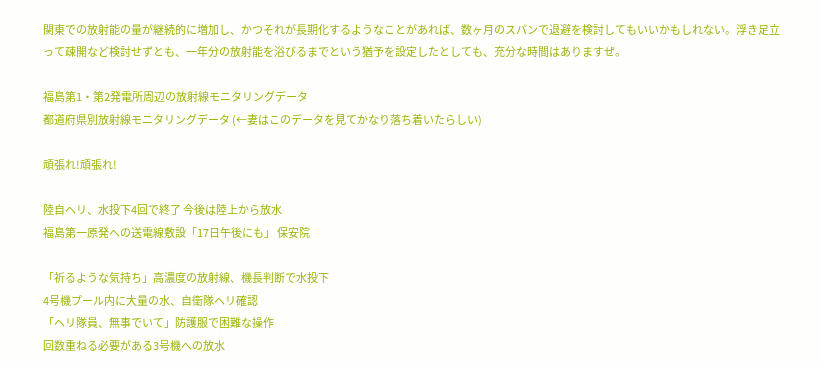関東での放射能の量が継続的に増加し、かつそれが長期化するようなことがあれば、数ヶ月のスパンで退避を検討してもいいかもしれない。浮き足立って疎開など検討せずとも、一年分の放射能を浴びるまでという猶予を設定したとしても、充分な時間はありますぜ。

福島第1・第2発電所周辺の放射線モニタリングデータ
都道府県別放射線モニタリングデータ (←妻はこのデータを見てかなり落ち着いたらしい)

頑張れ!頑張れ!

陸自ヘリ、水投下4回で終了 今後は陸上から放水
福島第一原発への送電線敷設「17日午後にも」 保安院

「祈るような気持ち」高濃度の放射線、機長判断で水投下
4号機プール内に大量の水、自衛隊ヘリ確認
「ヘリ隊員、無事でいて」防護服で困難な操作
回数重ねる必要がある3号機への放水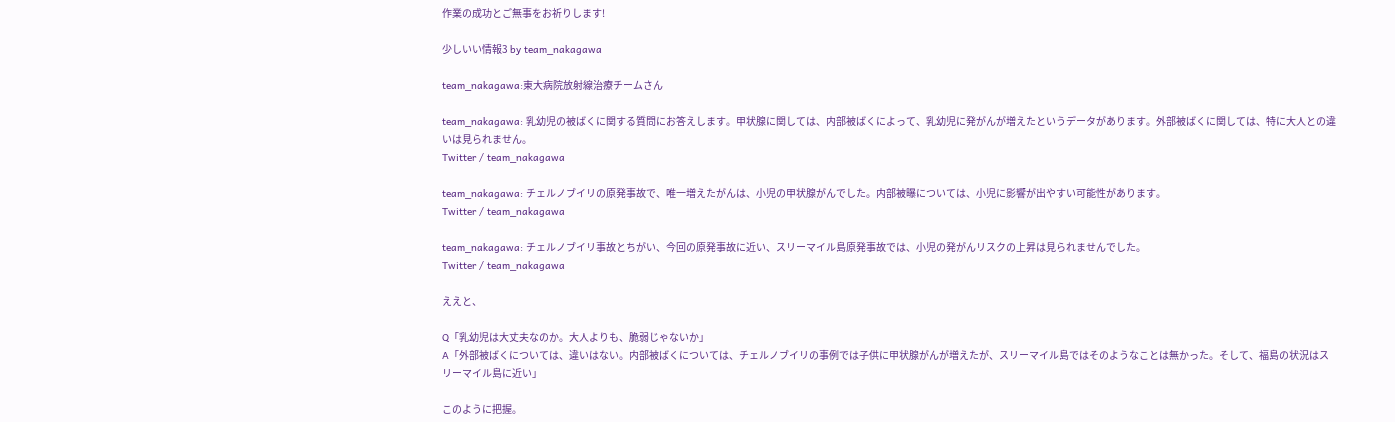作業の成功とご無事をお祈りします!

少しいい情報3 by team_nakagawa

team_nakagawa:東大病院放射線治療チームさん

team_nakagawa: 乳幼児の被ばくに関する質問にお答えします。甲状腺に関しては、内部被ばくによって、乳幼児に発がんが増えたというデータがあります。外部被ばくに関しては、特に大人との違いは見られません。
Twitter / team_nakagawa

team_nakagawa: チェルノブイリの原発事故で、唯一増えたがんは、小児の甲状腺がんでした。内部被曝については、小児に影響が出やすい可能性があります。
Twitter / team_nakagawa

team_nakagawa: チェルノブイリ事故とちがい、今回の原発事故に近い、スリーマイル島原発事故では、小児の発がんリスクの上昇は見られませんでした。
Twitter / team_nakagawa

ええと、

Q「乳幼児は大丈夫なのか。大人よりも、脆弱じゃないか」
A「外部被ばくについては、違いはない。内部被ばくについては、チェルノブイリの事例では子供に甲状腺がんが増えたが、スリーマイル島ではそのようなことは無かった。そして、福島の状況はスリーマイル島に近い」

このように把握。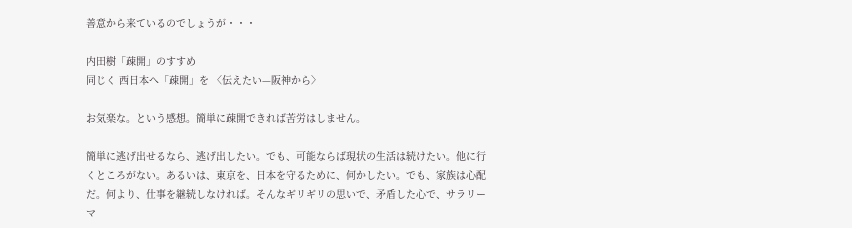善意から来ているのでしょうが・・・

内田樹「疎開」のすすめ
同じく 西日本へ「疎開」を 〈伝えたい—阪神から〉

お気楽な。という感想。簡単に疎開できれば苦労はしません。

簡単に逃げ出せるなら、逃げ出したい。でも、可能ならば現状の生活は続けたい。他に行くところがない。あるいは、東京を、日本を守るために、何かしたい。でも、家族は心配だ。何より、仕事を継続しなければ。そんなギリギリの思いで、矛盾した心で、サラリーマ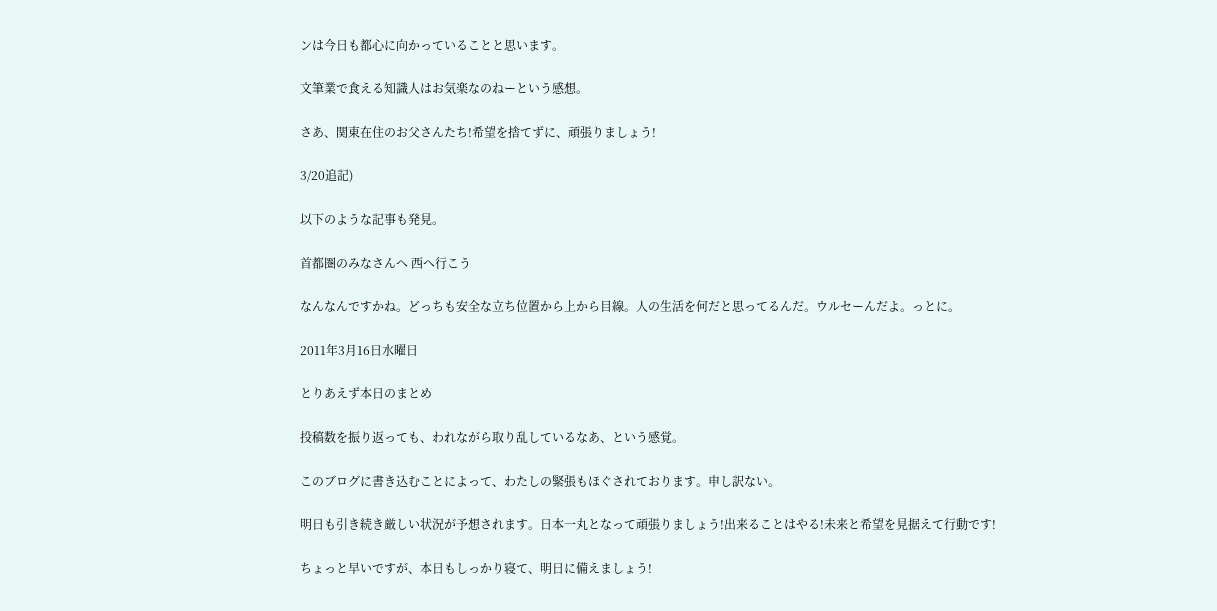ンは今日も都心に向かっていることと思います。

文筆業で食える知識人はお気楽なのねーという感想。

さあ、関東在住のお父さんたち!希望を捨てずに、頑張りましょう!

3/20追記)

以下のような記事も発見。

首都圏のみなさんへ 西へ行こう

なんなんですかね。どっちも安全な立ち位置から上から目線。人の生活を何だと思ってるんだ。ウルセーんだよ。っとに。

2011年3月16日水曜日

とりあえず本日のまとめ

投稿数を振り返っても、われながら取り乱しているなあ、という感覚。

このブログに書き込むことによって、わたしの緊張もほぐされております。申し訳ない。

明日も引き続き厳しい状況が予想されます。日本一丸となって頑張りましょう!出来ることはやる!未来と希望を見据えて行動です!

ちょっと早いですが、本日もしっかり寝て、明日に備えましょう!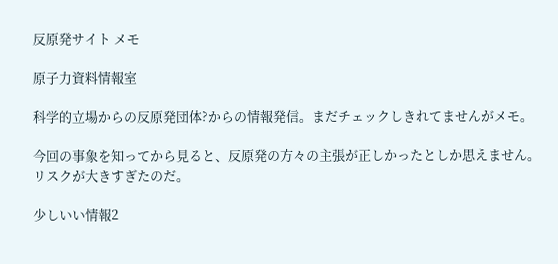反原発サイト メモ

原子力資料情報室

科学的立場からの反原発団体?からの情報発信。まだチェックしきれてませんがメモ。

今回の事象を知ってから見ると、反原発の方々の主張が正しかったとしか思えません。リスクが大きすぎたのだ。

少しいい情報2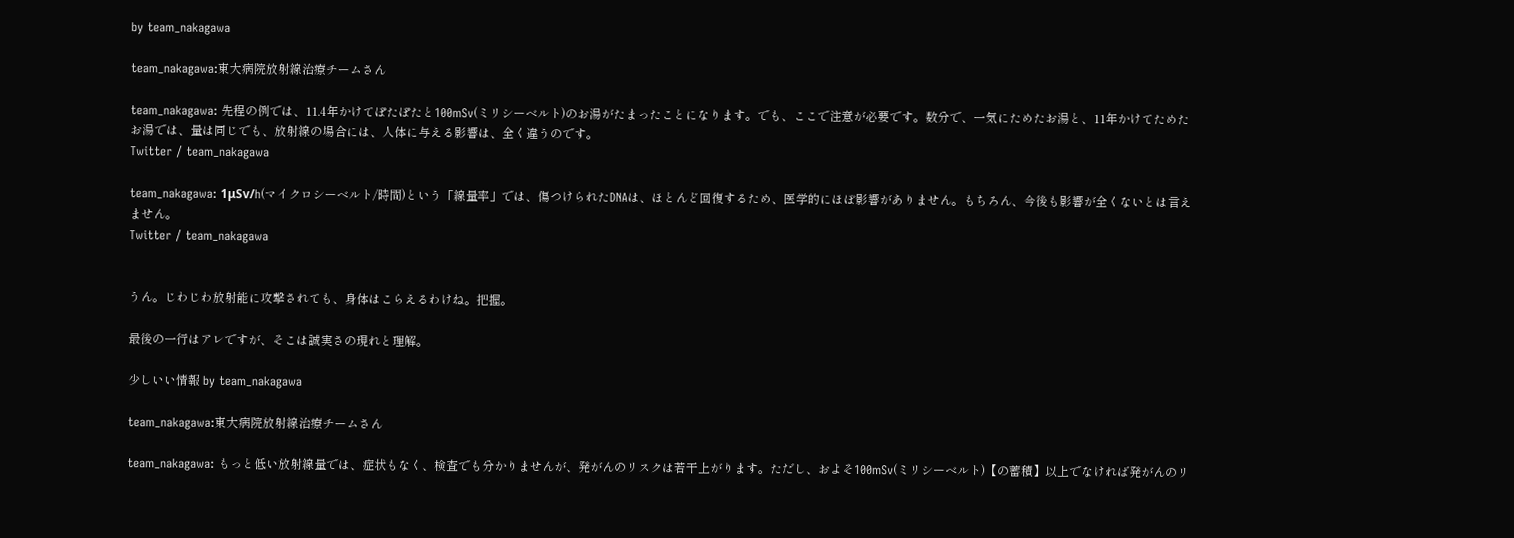by team_nakagawa

team_nakagawa:東大病院放射線治療チームさん

team_nakagawa: 先程の例では、11.4年かけてぽたぽたと100mSv(ミリシーベルト)のお湯がたまったことになります。でも、ここで注意が必要です。数分で、一気にためたお湯と、11年かけてためたお湯では、量は同じでも、放射線の場合には、人体に与える影響は、全く違うのです。
Twitter / team_nakagawa

team_nakagawa: 1μSv/h(マイクロシーベルト/時間)という「線量率」では、傷つけられたDNAは、ほとんど回復するため、医学的にほぼ影響がありません。もちろん、今後も影響が全くないとは言えません。
Twitter / team_nakagawa


うん。じわじわ放射能に攻撃されても、身体はこらえるわけね。把握。

最後の一行はアレですが、そこは誠実さの現れと理解。

少しいい情報 by team_nakagawa

team_nakagawa:東大病院放射線治療チームさん

team_nakagawa: もっと低い放射線量では、症状もなく、検査でも分かりませんが、発がんのリスクは若干上がります。ただし、およそ100mSv(ミリシーベルト)【の蓄積】以上でなければ発がんのリ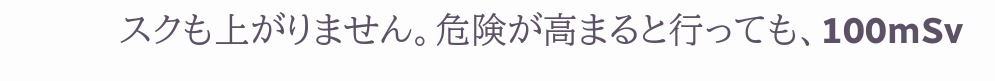スクも上がりません。危険が高まると行っても、100mSv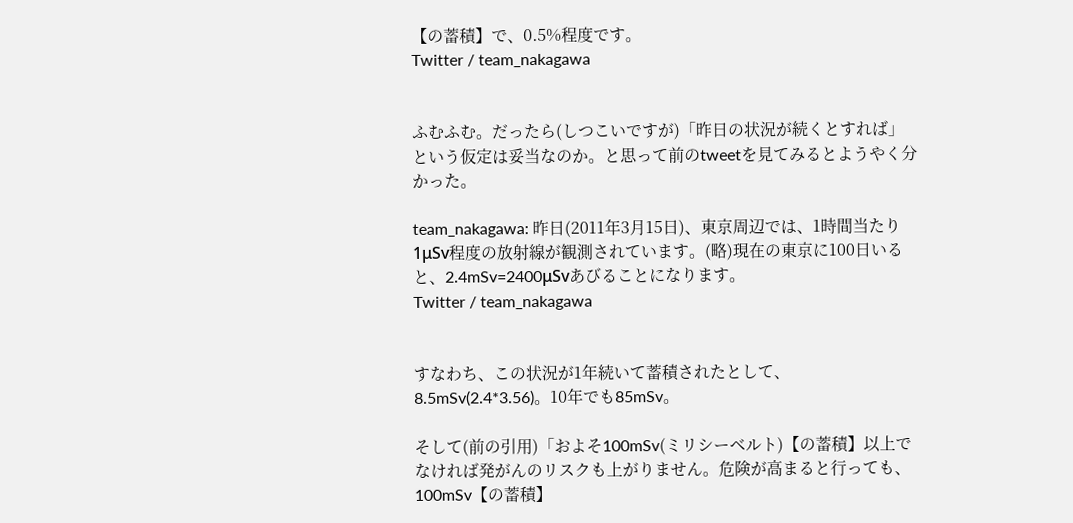【の蓄積】で、0.5%程度です。
Twitter / team_nakagawa


ふむふむ。だったら(しつこいですが)「昨日の状況が続くとすれば」という仮定は妥当なのか。と思って前のtweetを見てみるとようやく分かった。

team_nakagawa: 昨日(2011年3月15日)、東京周辺では、1時間当たり1μSv程度の放射線が観測されています。(略)現在の東京に100日いると、2.4mSv=2400μSvあびることになります。
Twitter / team_nakagawa


すなわち、この状況が1年続いて蓄積されたとして、8.5mSv(2.4*3.56)。10年でも85mSv。

そして(前の引用)「およそ100mSv(ミリシーベルト)【の蓄積】以上でなければ発がんのリスクも上がりません。危険が高まると行っても、100mSv【の蓄積】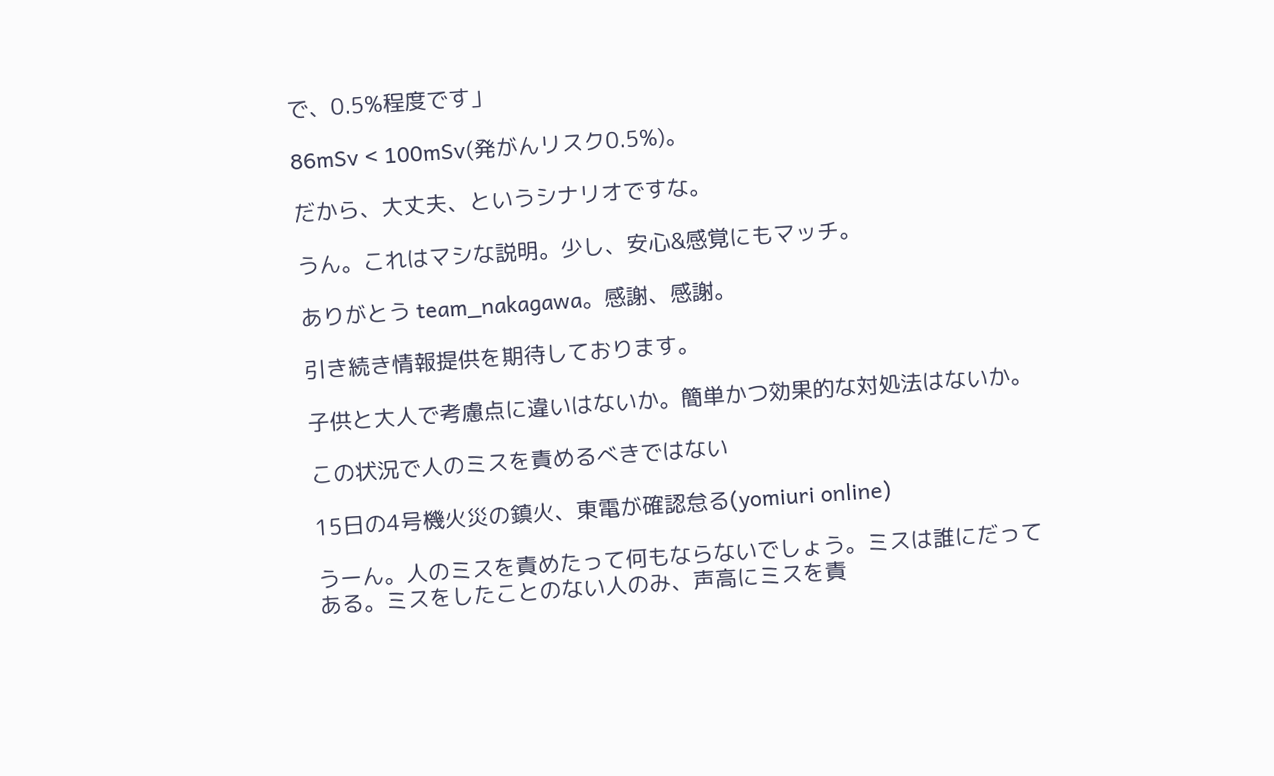で、0.5%程度です」

86mSv < 100mSv(発がんリスク0.5%)。

だから、大丈夫、というシナリオですな。

うん。これはマシな説明。少し、安心&感覚にもマッチ。

ありがとう team_nakagawa。感謝、感謝。

引き続き情報提供を期待しております。

子供と大人で考慮点に違いはないか。簡単かつ効果的な対処法はないか。

この状況で人のミスを責めるべきではない

15日の4号機火災の鎮火、東電が確認怠る(yomiuri online)

うーん。人のミスを責めたって何もならないでしょう。ミスは誰にだってある。ミスをしたことのない人のみ、声高にミスを責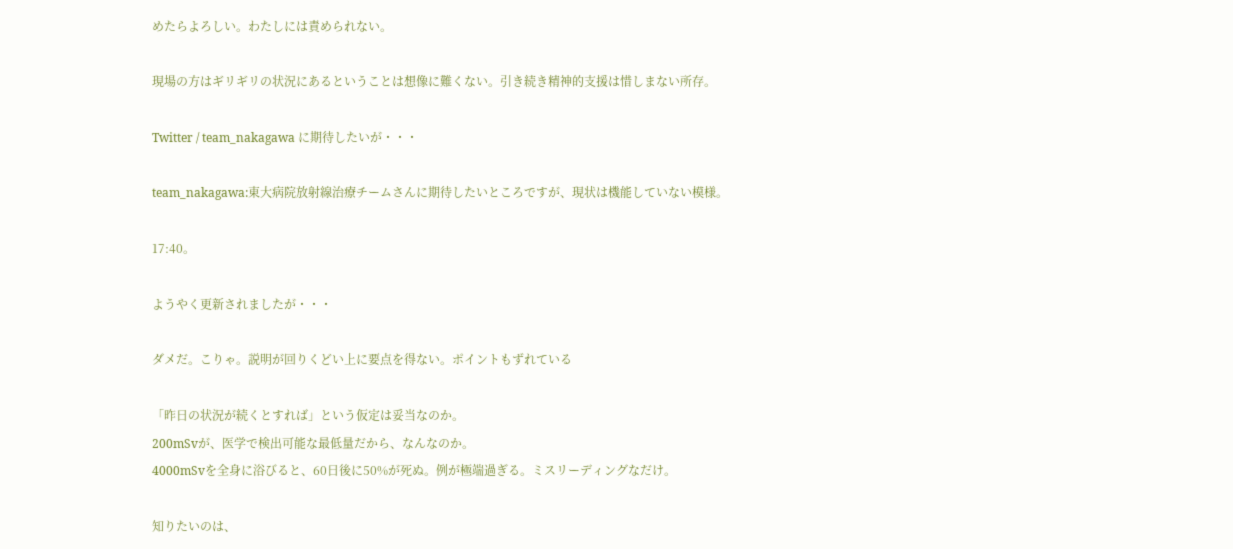めたらよろしい。わたしには責められない。

現場の方はギリギリの状況にあるということは想像に難くない。引き続き精神的支援は惜しまない所存。

Twitter / team_nakagawa に期待したいが・・・

team_nakagawa:東大病院放射線治療チームさんに期待したいところですが、現状は機能していない模様。

17:40。

ようやく更新されましたが・・・

ダメだ。こりゃ。説明が回りくどい上に要点を得ない。ポイントもずれている

「昨日の状況が続くとすれば」という仮定は妥当なのか。
200mSvが、医学で検出可能な最低量だから、なんなのか。
4000mSvを全身に浴びると、60日後に50%が死ぬ。例が極端過ぎる。ミスリーディングなだけ。

知りたいのは、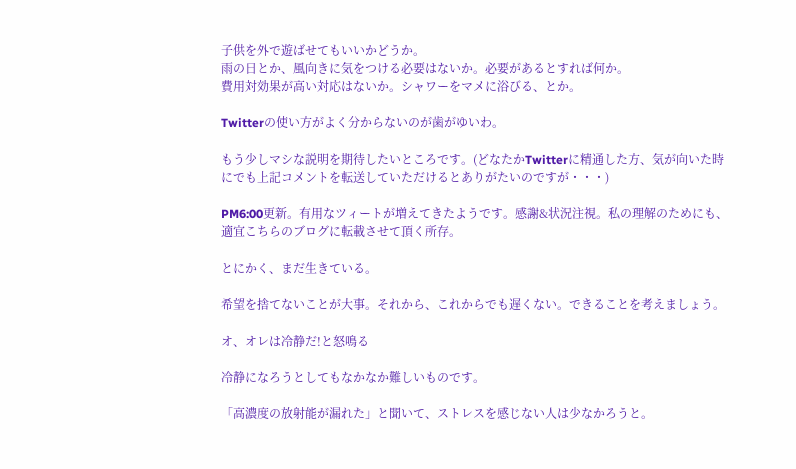子供を外で遊ばせてもいいかどうか。
雨の日とか、風向きに気をつける必要はないか。必要があるとすれば何か。
費用対効果が高い対応はないか。シャワーをマメに浴びる、とか。

Twitterの使い方がよく分からないのが歯がゆいわ。

もう少しマシな説明を期待したいところです。(どなたかTwitterに精通した方、気が向いた時にでも上記コメントを転送していただけるとありがたいのですが・・・)

PM6:00更新。有用なツィートが増えてきたようです。感謝&状況注視。私の理解のためにも、適宜こちらのブログに転載させて頂く所存。

とにかく、まだ生きている。

希望を捨てないことが大事。それから、これからでも遅くない。できることを考えましょう。

オ、オレは冷静だ!と怒鳴る

冷静になろうとしてもなかなか難しいものです。

「高濃度の放射能が漏れた」と聞いて、ストレスを感じない人は少なかろうと。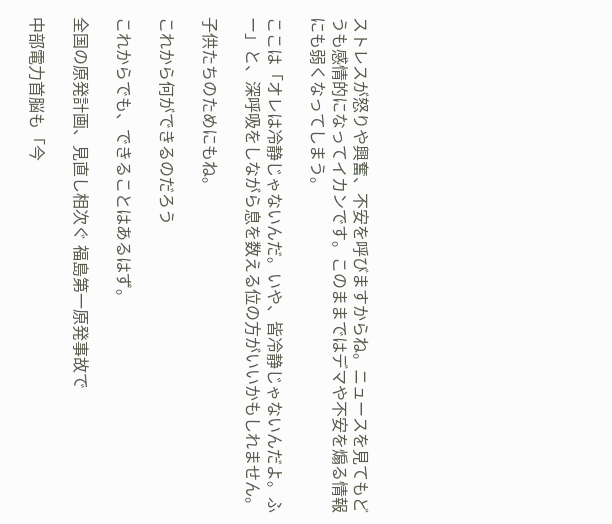ストレスが怒りや興奮、不安を呼びますからね。ニュースを見てもどうも感情的になってイカンです。このままではデマや不安を煽る情報にも弱くなってしまう。

ここは「オレは冷静じゃないんだ。いや、皆冷静じゃないんだよ。ふー」と、深呼吸をしながら息を数える位の方がいいかもしれません。

子供たちのためにもね。

これから何ができるのだろう

これからでも、できることはあるはず。

全国の原発計画、見直し相次ぐ 福島第一原発事故で

中部電力首脳も「今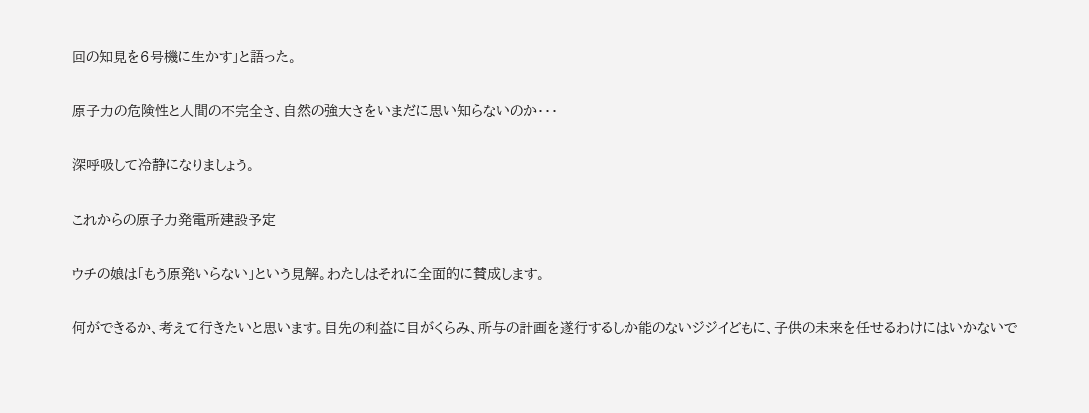回の知見を6号機に生かす」と語った。

原子力の危険性と人間の不完全さ、自然の強大さをいまだに思い知らないのか・・・

深呼吸して冷静になりましょう。

これからの原子力発電所建設予定

ウチの娘は「もう原発いらない」という見解。わたしはそれに全面的に賛成します。

何ができるか、考えて行きたいと思います。目先の利益に目がくらみ、所与の計画を遂行するしか能のないジジイどもに、子供の未来を任せるわけにはいかないで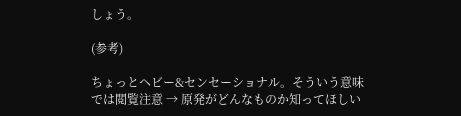しょう。

(参考)

ちょっとヘビー&センセーショナル。そういう意味では閲覧注意 → 原発がどんなものか知ってほしい